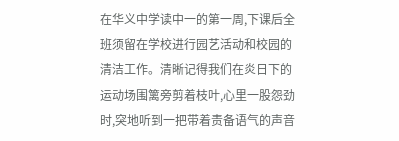在华义中学读中一的第一周,下课后全班须留在学校进行园艺活动和校园的清洁工作。清晰记得我们在炎日下的运动场围篱旁剪着枝叶,心里一股怨劲时,突地听到一把带着责备语气的声音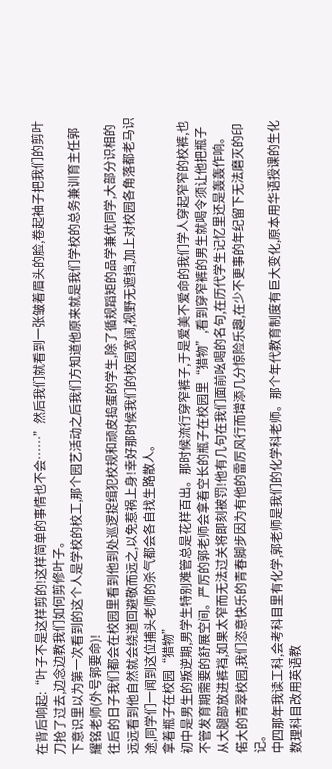在背后响起:“叶子不是这样剪的!这样简单的事情也不会……”然后我们就看到一张皱着眉头的脸,卷起袖子把我们的剪叶刀抢了过去,边念边教我们如何剪修叶子。
下意识里以为第一次看到的这个人是学校的校工,那个园艺活动之后我们方知道他原来就是我们学校的总务兼训育主任郭耀铭老师(外号郭要命)!
往后的日子我们都会在校园里看到他到处巡逻捉缉犯校规和顽皮捣蛋的学生,除了循规蹈矩的品学兼优同学,大部分识相的远远看到他自然就会绕道回避敬而远之,以免惹祸上身!幸好那时候我们的校园宽阔,视野无遮挡,加上对校园各角落都老马识途,同学们一闻到这位捕头老师的杀气都会各自找生路散人。
拿着瓶子在校园“猎物”
初中是男生的叛逆期,男学生特别难管总是花样百出。那时候流行穿窄裤子,于是爱美不爱命的我们学人穿起窄窄的校裤,也不管发育期需要的舒展空间。严厉的郭老师会拿着空长的瓶子在校园里“猎物”,看到穿窄裤的男生就喝令须让他把瓶子从大腿部放进裤裆,如果太窄而无法过关将即刻被罚!他有几句在我们面前吆喝的名句,在历代学生记忆里还是轰轰作响。
偌大的青翠校园,我们恣意快乐的青春脚步因为有他的雷厉风行而增添几分惊险乐趣,在少不更事的年纪留下无法磨灭的印记。
中四那年我读工科,会考科目里有化学,郭老师是我们的化学科老师。那个年代教育制度有巨大变化,原本用华语授课的生化数理科目改用英语教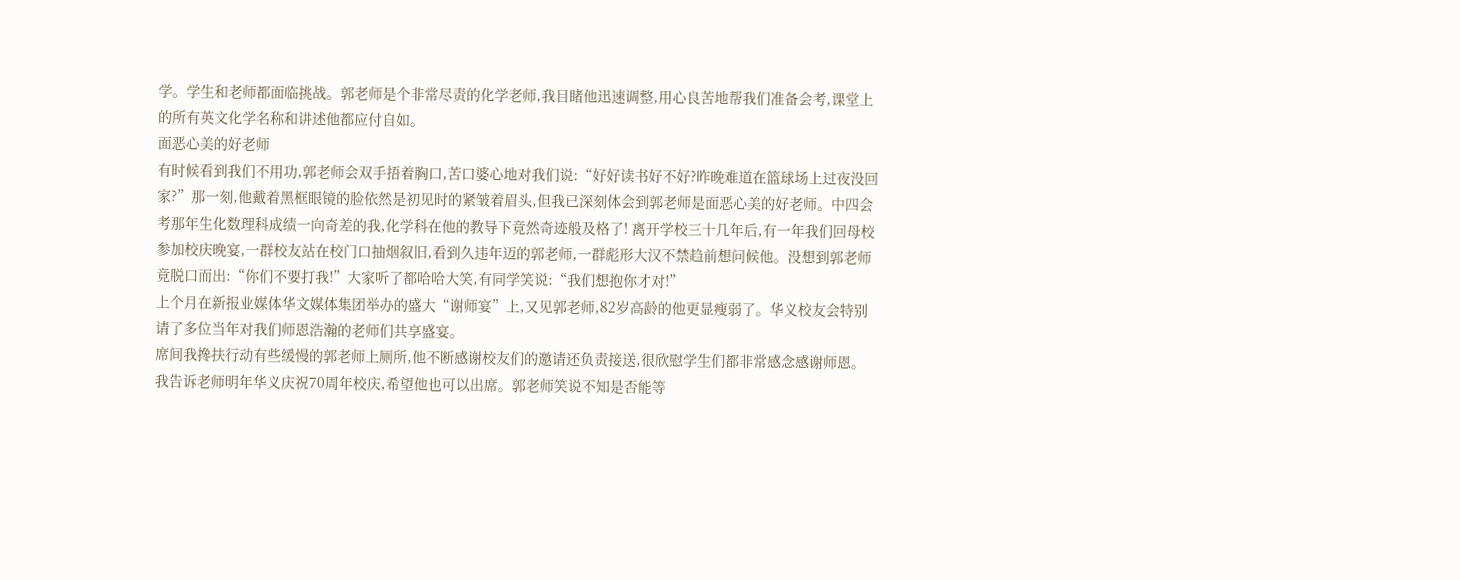学。学生和老师都面临挑战。郭老师是个非常尽责的化学老师,我目睹他迅速调整,用心良苦地帮我们准备会考,课堂上的所有英文化学名称和讲述他都应付自如。
面恶心美的好老师
有时候看到我们不用功,郭老师会双手捂着胸口,苦口婆心地对我们说:“好好读书好不好?昨晚难道在篮球场上过夜没回家?”那一刻,他戴着黑框眼镜的脸依然是初见时的紧皱着眉头,但我已深刻体会到郭老师是面恶心美的好老师。中四会考那年生化数理科成绩一向奇差的我,化学科在他的教导下竟然奇迹般及格了! 离开学校三十几年后,有一年我们回母校参加校庆晚宴,一群校友站在校门口抽烟叙旧,看到久违年迈的郭老师,一群彪形大汉不禁趋前想问候他。没想到郭老师竟脱口而出:“你们不要打我!”大家听了都哈哈大笑,有同学笑说:“我们想抱你才对!”
上个月在新报业媒体华文媒体集团举办的盛大“谢师宴”上,又见郭老师,82岁高龄的他更显瘦弱了。华义校友会特别请了多位当年对我们师恩浩瀚的老师们共享盛宴。
席间我搀扶行动有些缓慢的郭老师上厕所,他不断感谢校友们的邀请还负责接送,很欣慰学生们都非常感念感谢师恩。我告诉老师明年华义庆祝70周年校庆,希望他也可以出席。郭老师笑说不知是否能等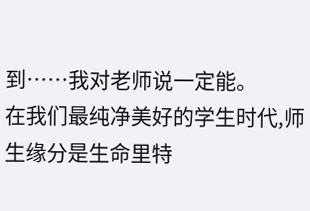到……我对老师说一定能。
在我们最纯净美好的学生时代,师生缘分是生命里特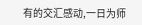有的交汇感动,一日为师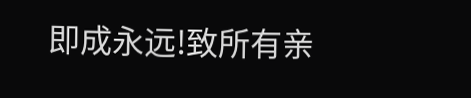即成永远!致所有亲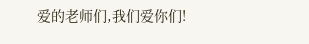爱的老师们,我们爱你们!